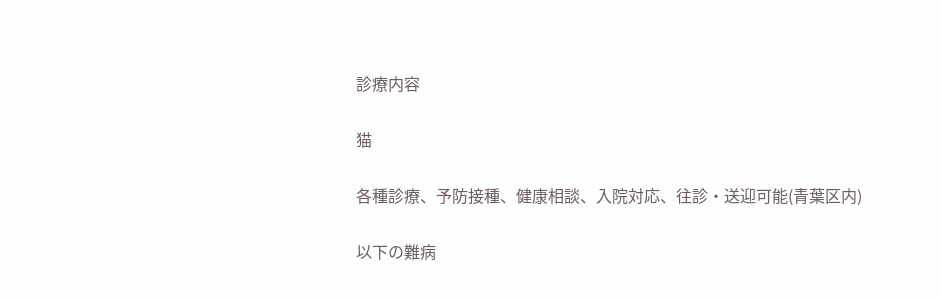診療内容

猫

各種診療、予防接種、健康相談、入院対応、往診・送迎可能(青葉区内)

以下の難病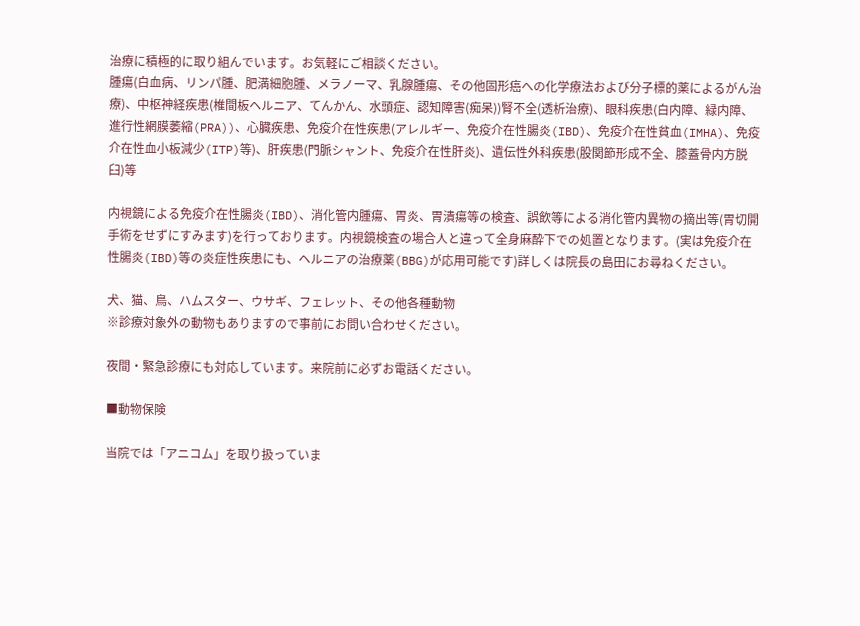治療に積極的に取り組んでいます。お気軽にご相談ください。
腫瘍(白血病、リンパ腫、肥満細胞腫、メラノーマ、乳腺腫瘍、その他固形癌への化学療法および分子標的薬によるがん治療)、中枢神経疾患(椎間板ヘルニア、てんかん、水頭症、認知障害(痴呆))腎不全(透析治療)、眼科疾患(白内障、緑内障、進行性網膜萎縮(PRA))、心臓疾患、免疫介在性疾患(アレルギー、免疫介在性腸炎(IBD)、免疫介在性貧血(IMHA)、免疫介在性血小板減少(ITP)等)、肝疾患(門脈シャント、免疫介在性肝炎)、遺伝性外科疾患(股関節形成不全、膝蓋骨内方脱臼)等

内視鏡による免疫介在性腸炎(IBD)、消化管内腫瘍、胃炎、胃潰瘍等の検査、誤飲等による消化管内異物の摘出等(胃切開手術をせずにすみます)を行っております。内視鏡検査の場合人と違って全身麻酔下での処置となります。(実は免疫介在性腸炎(IBD)等の炎症性疾患にも、ヘルニアの治療薬(BBG)が応用可能です)詳しくは院長の島田にお尋ねください。

犬、猫、鳥、ハムスター、ウサギ、フェレット、その他各種動物
※診療対象外の動物もありますので事前にお問い合わせください。

夜間・緊急診療にも対応しています。来院前に必ずお電話ください。

■動物保険

当院では「アニコム」を取り扱っていま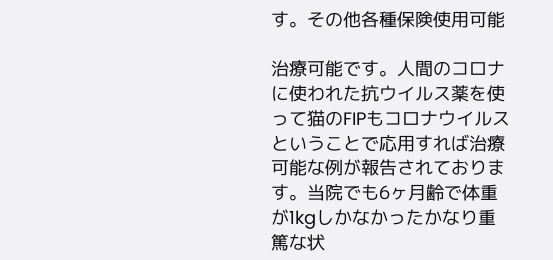す。その他各種保険使用可能

治療可能です。人間のコロナに使われた抗ウイルス薬を使って猫のFIPもコロナウイルスということで応用すれば治療可能な例が報告されております。当院でも6ヶ月齢で体重が1kgしかなかったかなり重篤な状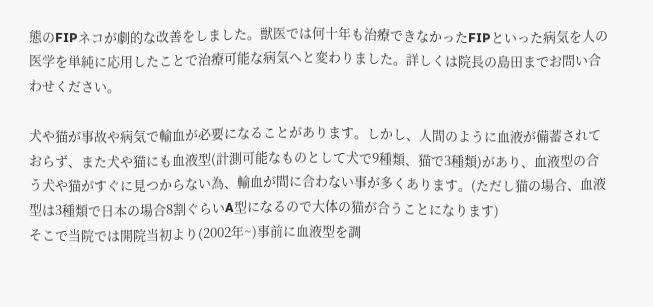態のFIPネコが劇的な改善をしました。獣医では何十年も治療できなかったFIPといった病気を人の医学を単純に応用したことで治療可能な病気へと変わりました。詳しくは院長の島田までお問い合わせください。

犬や猫が事故や病気で輸血が必要になることがあります。しかし、人間のように血液が備蓄されておらず、また犬や猫にも血液型(計測可能なものとして犬で9種類、猫で3種類)があり、血液型の合う犬や猫がすぐに見つからない為、輸血が間に合わない事が多くあります。(ただし猫の場合、血液型は3種類で日本の場合8割ぐらいA型になるので大体の猫が合うことになります)
そこで当院では開院当初より(2002年~)事前に血液型を調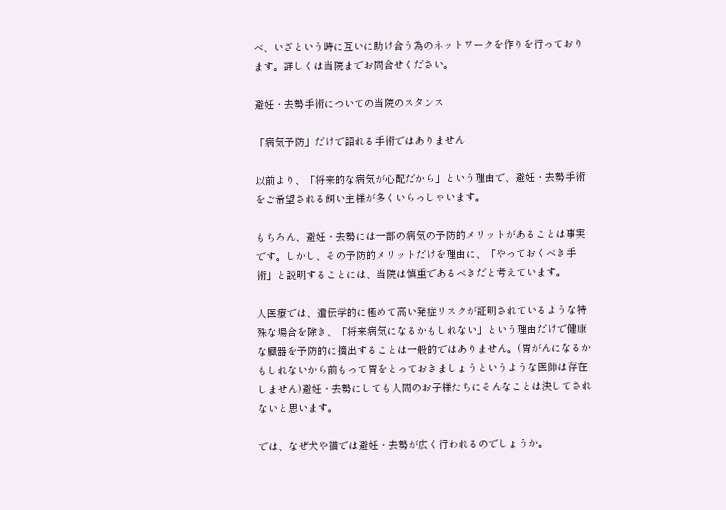べ、いざという時に互いに助け合う為のネットワークを作りを行っております。詳しくは当院までお問合せください。

避妊・去勢手術についての当院のスタンス

「病気予防」だけで語れる手術ではありません

以前より、「将来的な病気が心配だから」という理由で、避妊・去勢手術をご希望される飼い主様が多くいらっしゃいます。

もちろん、避妊・去勢には一部の病気の予防的メリットがあることは事実です。しかし、その予防的メリットだけを理由に、「やっておくべき手術」と説明することには、当院は慎重であるべきだと考えています。

人医療では、遺伝学的に極めて高い発症リスクが証明されているような特殊な場合を除き、「将来病気になるかもしれない」という理由だけで健康な臓器を予防的に摘出することは一般的ではありません。(胃がんになるかもしれないから前もって胃をとっておきましょうというような医師は存在しません)避妊・去勢にしても人間のお子様たちにそんなことは決してされないと思います。

では、なぜ犬や猫では避妊・去勢が広く行われるのでしょうか。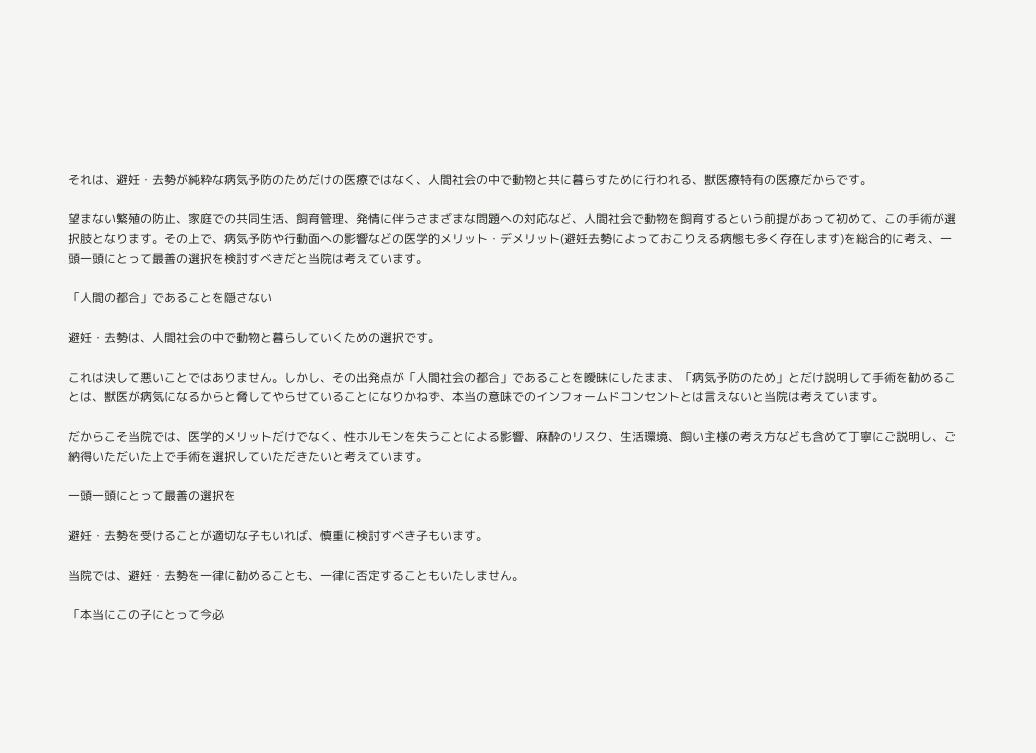それは、避妊・去勢が純粋な病気予防のためだけの医療ではなく、人間社会の中で動物と共に暮らすために行われる、獣医療特有の医療だからです。

望まない繁殖の防止、家庭での共同生活、飼育管理、発情に伴うさまざまな問題への対応など、人間社会で動物を飼育するという前提があって初めて、この手術が選択肢となります。その上で、病気予防や行動面への影響などの医学的メリット・デメリット(避妊去勢によっておこりえる病態も多く存在します)を総合的に考え、一頭一頭にとって最善の選択を検討すべきだと当院は考えています。

「人間の都合」であることを隠さない

避妊・去勢は、人間社会の中で動物と暮らしていくための選択です。

これは決して悪いことではありません。しかし、その出発点が「人間社会の都合」であることを曖昧にしたまま、「病気予防のため」とだけ説明して手術を勧めることは、獣医が病気になるからと脅してやらせていることになりかねず、本当の意味でのインフォームドコンセントとは言えないと当院は考えています。

だからこそ当院では、医学的メリットだけでなく、性ホルモンを失うことによる影響、麻酔のリスク、生活環境、飼い主様の考え方なども含めて丁寧にご説明し、ご納得いただいた上で手術を選択していただきたいと考えています。

一頭一頭にとって最善の選択を

避妊・去勢を受けることが適切な子もいれば、慎重に検討すべき子もいます。

当院では、避妊・去勢を一律に勧めることも、一律に否定することもいたしません。

「本当にこの子にとって今必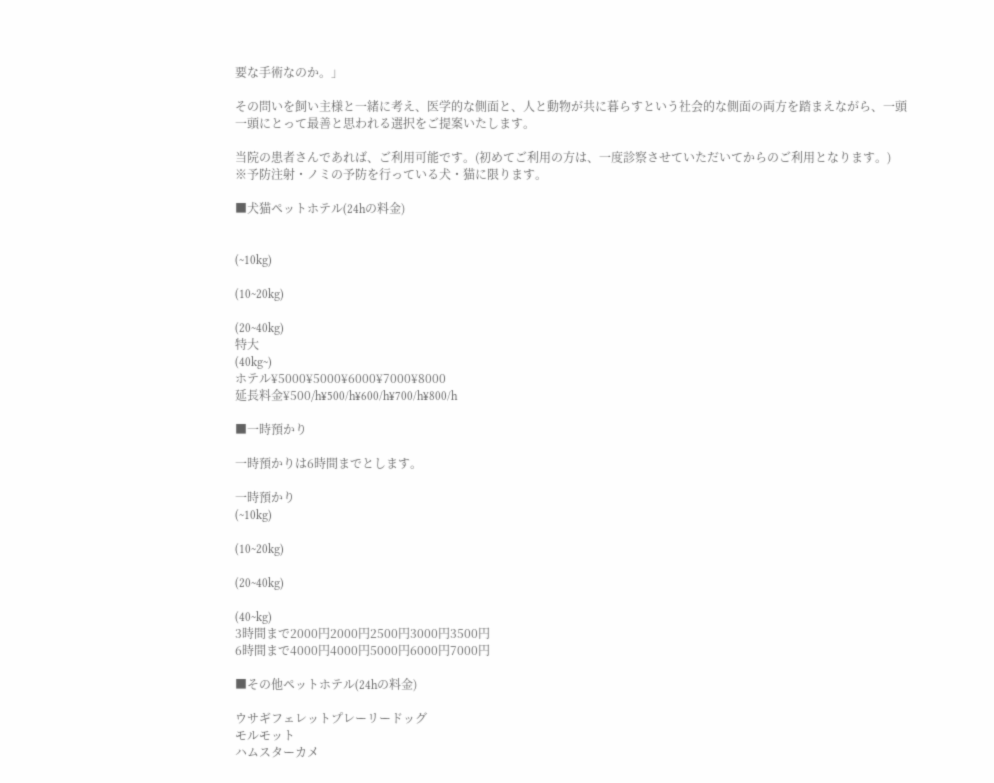要な手術なのか。」

その問いを飼い主様と一緒に考え、医学的な側面と、人と動物が共に暮らすという社会的な側面の両方を踏まえながら、一頭一頭にとって最善と思われる選択をご提案いたします。

当院の患者さんであれば、ご利用可能です。(初めてご利用の方は、一度診察させていただいてからのご利用となります。)
※予防注射・ノミの予防を行っている犬・猫に限ります。

■犬猫ペットホテル(24hの料金)


(~10kg)

(10~20kg)

(20~40kg)
特大
(40kg~)
ホテル¥5000¥5000¥6000¥7000¥8000
延長料金¥500/h¥500/h¥600/h¥700/h¥800/h

■一時預かり

一時預かりは6時間までとします。

一時預かり
(~10kg)

(10~20kg)

(20~40kg)

(40~kg)
3時間まで2000円2000円2500円3000円3500円
6時間まで4000円4000円5000円6000円7000円

■その他ペットホテル(24hの料金)

ウサギフェレットプレーリードッグ
モルモット
ハムスターカメ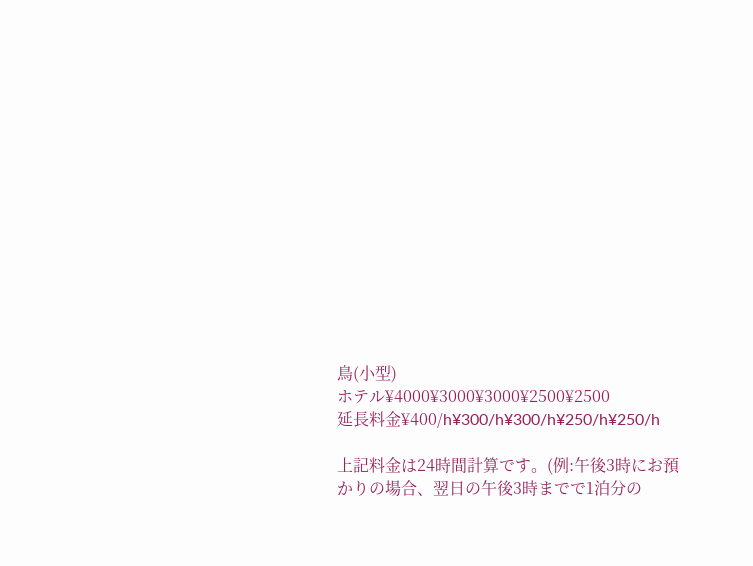鳥(小型)
ホテル¥4000¥3000¥3000¥2500¥2500
延長料金¥400/h¥300/h¥300/h¥250/h¥250/h

上記料金は24時間計算です。(例:午後3時にお預かりの場合、翌日の午後3時までで1泊分の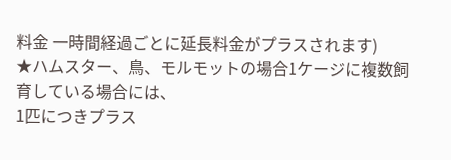料金 一時間経過ごとに延長料金がプラスされます)
★ハムスター、鳥、モルモットの場合1ケージに複数飼育している場合には、
1匹につきプラス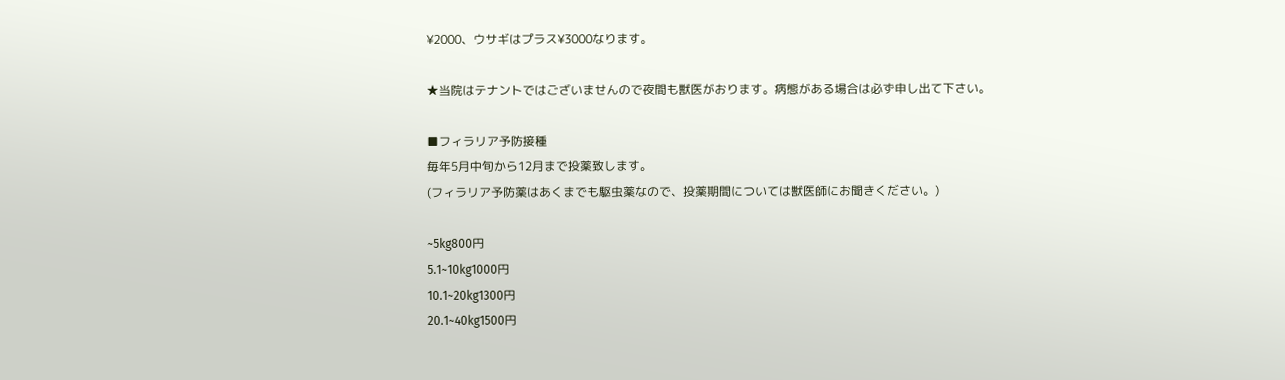¥2000、ウサギはプラス¥3000なります。

★当院はテナントではございませんので夜間も獣医がおります。病態がある場合は必ず申し出て下さい。

■フィラリア予防接種
毎年5月中旬から12月まで投薬致します。
(フィラリア予防薬はあくまでも駆虫薬なので、投薬期間については獣医師にお聞きください。)

~5kg800円
5.1~10kg1000円
10.1~20kg1300円
20.1~40kg1500円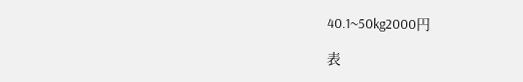40.1~50kg2000円

表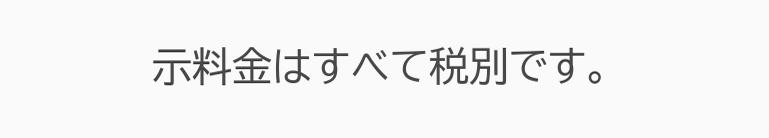示料金はすべて税別です。